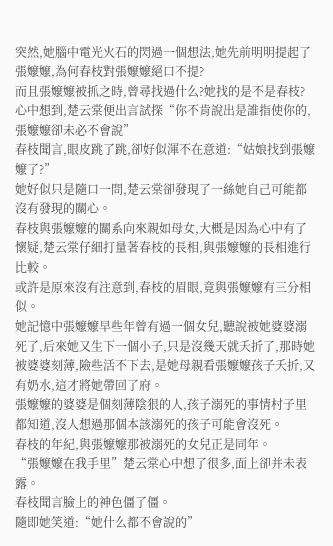突然,她腦中電光火石的閃過一個想法,她先前明明提起了張嬤嬤,為何春枝對張嬤嬤絕口不提?
而且張嬤嬤被抓之時,曾尋找過什么?她找的是不是春枝?
心中想到,楚云棠便出言試探“你不肯說出是誰指使你的,張嬤嬤卻未必不會說”
春枝聞言,眼皮跳了跳,卻好似渾不在意道:“姑娘找到張嬤嬤了?”
她好似只是隨口一問,楚云棠卻發現了一絲她自己可能都沒有發現的關心。
春枝與張嬤嬤的關系向來親如母女,大概是因為心中有了懷疑,楚云棠仔細打量著春枝的長相,與張嬤嬤的長相進行比較。
或許是原來沒有注意到,春枝的眉眼,竟與張嬤嬤有三分相似。
她記憶中張嬤嬤早些年曾有過一個女兒,聽說被她婆婆溺死了,后來她又生下一個小子,只是沒幾天就夭折了,那時她被婆婆刻薄,險些活不下去,是她母親看張嬤嬤孩子夭折,又有奶水,這才將她帶回了府。
張嬤嬤的婆婆是個刻薄陰狠的人,孩子溺死的事情村子里都知道,沒人想過那個本該溺死的孩子可能會沒死。
春枝的年紀,與張嬤嬤那被溺死的女兒正是同年。
“張嬤嬤在我手里”楚云棠心中想了很多,面上卻并未表露。
春枝聞言臉上的神色僵了僵。
隨即她笑道:“她什么都不會說的”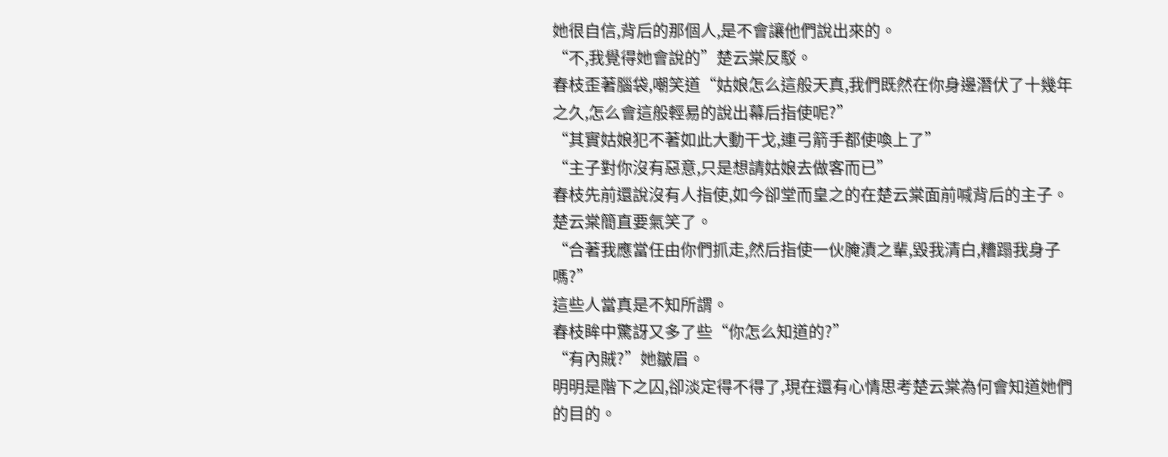她很自信,背后的那個人,是不會讓他們說出來的。
“不,我覺得她會說的”楚云棠反駁。
春枝歪著腦袋,嘲笑道“姑娘怎么這般天真,我們既然在你身邊潛伏了十幾年之久,怎么會這般輕易的說出幕后指使呢?”
“其實姑娘犯不著如此大動干戈,連弓箭手都使喚上了”
“主子對你沒有惡意,只是想請姑娘去做客而已”
春枝先前還說沒有人指使,如今卻堂而皇之的在楚云棠面前喊背后的主子。
楚云棠簡直要氣笑了。
“合著我應當任由你們抓走,然后指使一伙腌漬之輩,毀我清白,糟蹋我身子嗎?”
這些人當真是不知所謂。
春枝眸中驚訝又多了些“你怎么知道的?”
“有內賊?”她皺眉。
明明是階下之囚,卻淡定得不得了,現在還有心情思考楚云棠為何會知道她們的目的。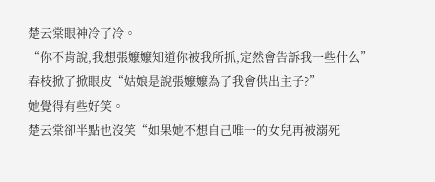楚云棠眼神冷了冷。
“你不肯說,我想張嬤嬤知道你被我所抓,定然會告訴我一些什么”
春枝掀了掀眼皮“姑娘是說張嬤嬤為了我會供出主子?”
她覺得有些好笑。
楚云棠卻半點也沒笑“如果她不想自己唯一的女兒再被溺死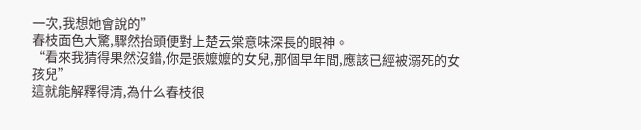一次,我想她會說的”
春枝面色大驚,驟然抬頭便對上楚云棠意味深長的眼神。
“看來我猜得果然沒錯,你是張嬤嬤的女兒,那個早年間,應該已經被溺死的女孩兒”
這就能解釋得清,為什么春枝很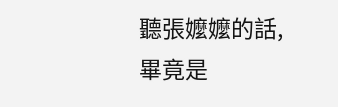聽張嬤嬤的話,畢竟是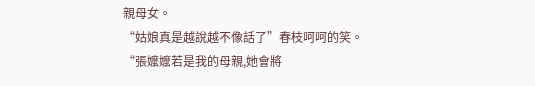親母女。
“姑娘真是越說越不像話了”春枝呵呵的笑。
“張嬤嬤若是我的母親,她會將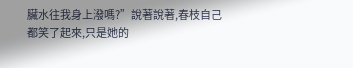臟水往我身上潑嗎?”說著說著,春枝自己都笑了起來,只是她的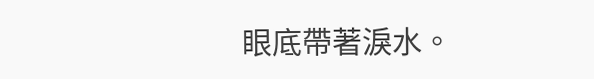眼底帶著淚水。